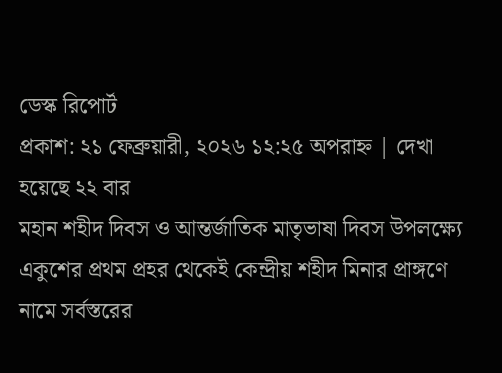ডেস্ক রিপোর্ট
প্রকাশ: ২১ ফেব্রুয়ারী, ২০২৬ ১২:২৫ অপরাহ্ন | দেখা হয়েছে ২২ বার
মহান শহীদ দিবস ও আন্তর্জাতিক মাতৃভাষা দিবস উপলক্ষ্যে একুশের প্রথম প্রহর থেকেই কেন্দ্রীয় শহীদ মিনার প্রাঙ্গণে নামে সর্বস্তরের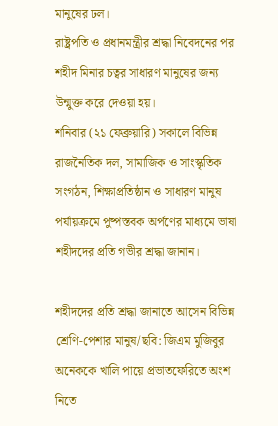মানুষের ঢল।
রাষ্ট্রপতি ও প্রধানমন্ত্রীর শ্রদ্ধা নিবেদনের পর শহীদ মিনার চত্বর সাধারণ মানুষের জন্য উন্মুক্ত করে দেওয়া হয়।
শনিবার (২১ ফেব্রুয়ারি) সকালে বিভিন্ন রাজনৈতিক দল, সামাজিক ও সাংস্কৃতিক সংগঠন, শিক্ষাপ্রতিষ্ঠান ও সাধারণ মানুষ পর্যায়ক্রমে পুষ্পস্তবক অর্পণের মাধ্যমে ভাষা শহীদদের প্রতি গভীর শ্রদ্ধা জানান।

শহীদদের প্রতি শ্রদ্ধা জানাতে আসেন বিভিন্ন শ্রেণি-পেশার মানুষ/ছবি: জিএম মুজিবুর
অনেককে খালি পায়ে প্রভাতফেরিতে অংশ নিতে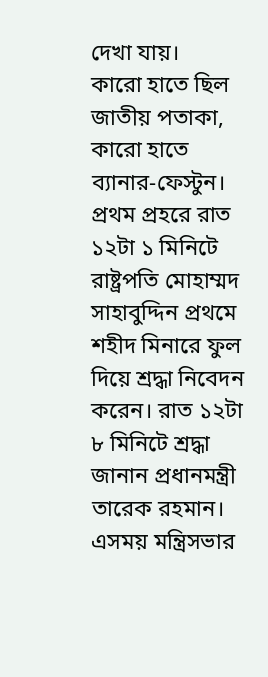দেখা যায়।
কারো হাতে ছিল জাতীয় পতাকা, কারো হাতে ব্যানার-ফেস্টুন।
প্রথম প্রহরে রাত ১২টা ১ মিনিটে রাষ্ট্রপতি মোহাম্মদ সাহাবুদ্দিন প্রথমে শহীদ মিনারে ফুল দিয়ে শ্রদ্ধা নিবেদন করেন। রাত ১২টা ৮ মিনিটে শ্রদ্ধা জানান প্রধানমন্ত্রী তারেক রহমান। এসময় মন্ত্রিসভার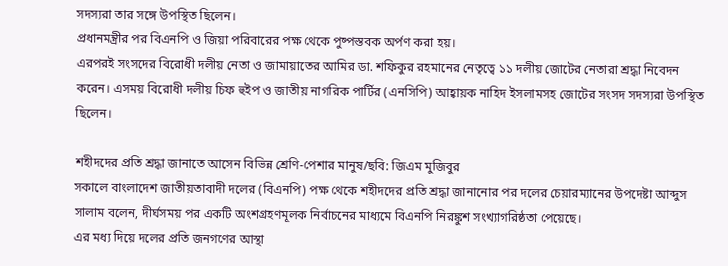সদস্যরা তার সঙ্গে উপস্থিত ছিলেন।
প্রধানমন্ত্রীর পর বিএনপি ও জিয়া পরিবারের পক্ষ থেকে পুষ্পস্তবক অর্পণ করা হয়।
এরপরই সংসদের বিরোধী দলীয় নেতা ও জামায়াতের আমির ডা. শফিকুর রহমানের নেতৃত্বে ১১ দলীয় জোটের নেতারা শ্রদ্ধা নিবেদন করেন। এসময় বিরোধী দলীয় চিফ হুইপ ও জাতীয় নাগরিক পার্টির (এনসিপি) আহ্বায়ক নাহিদ ইসলামসহ জোটের সংসদ সদস্যরা উপস্থিত ছিলেন।

শহীদদের প্রতি শ্রদ্ধা জানাতে আসেন বিভিন্ন শ্রেণি-পেশার মানুষ/ছবি: জিএম মুজিবুর
সকালে বাংলাদেশ জাতীয়তাবাদী দলের (বিএনপি) পক্ষ থেকে শহীদদের প্রতি শ্রদ্ধা জানানোর পর দলের চেয়ারম্যানের উপদেষ্টা আব্দুস সালাম বলেন, দীর্ঘসময় পর একটি অংশগ্রহণমূলক নির্বাচনের মাধ্যমে বিএনপি নিরঙ্কুশ সংখ্যাগরিষ্ঠতা পেয়েছে।
এর মধ্য দিয়ে দলের প্রতি জনগণের আস্থা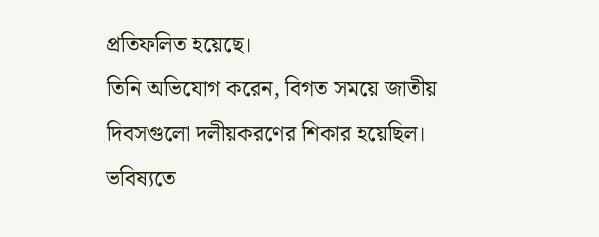প্রতিফলিত হয়েছে।
তিনি অভিযোগ করেন, বিগত সময়ে জাতীয় দিবসগুলো দলীয়করণের শিকার হয়েছিল। ভবিষ্যতে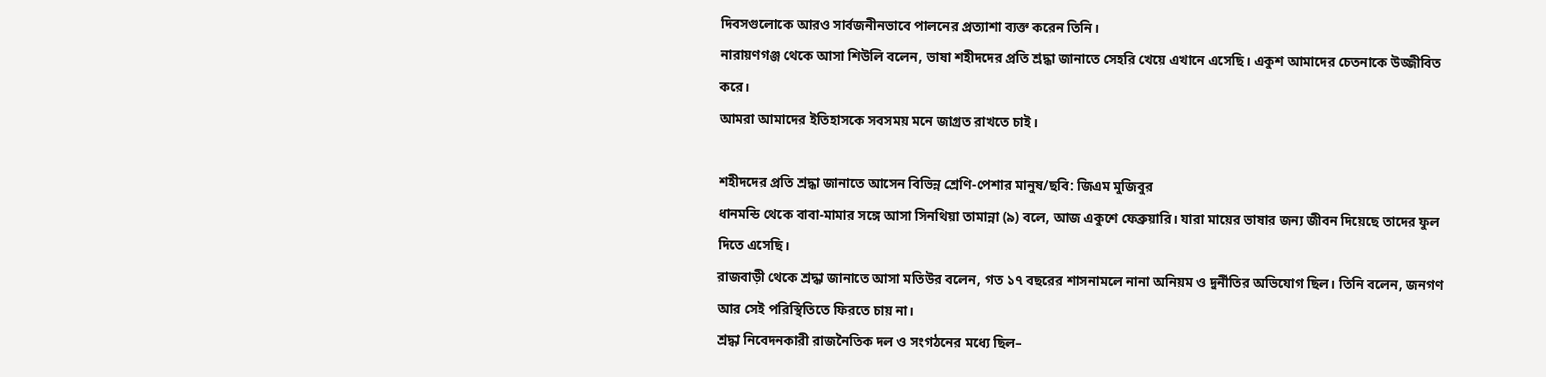দিবসগুলোকে আরও সার্বজনীনভাবে পালনের প্রত্যাশা ব্যক্ত করেন তিনি।
নারায়ণগঞ্জ থেকে আসা শিউলি বলেন, ভাষা শহীদদের প্রতি শ্রদ্ধা জানাতে সেহরি খেয়ে এখানে এসেছি। একুশ আমাদের চেতনাকে উজ্জীবিত করে।
আমরা আমাদের ইতিহাসকে সবসময় মনে জাগ্রত রাখতে চাই।

শহীদদের প্রতি শ্রদ্ধা জানাতে আসেন বিভিন্ন শ্রেণি-পেশার মানুষ/ছবি: জিএম মুজিবুর
ধানমন্ডি থেকে বাবা-মামার সঙ্গে আসা সিনথিয়া তামান্না (৯) বলে, আজ একুশে ফেব্রুয়ারি। যারা মায়ের ভাষার জন্য জীবন দিয়েছে তাদের ফুল দিতে এসেছি।
রাজবাড়ী থেকে শ্রদ্ধা জানাতে আসা মতিউর বলেন, গত ১৭ বছরের শাসনামলে নানা অনিয়ম ও দুর্নীতির অভিযোগ ছিল। তিনি বলেন, জনগণ আর সেই পরিস্থিতিতে ফিরতে চায় না।
শ্রদ্ধা নিবেদনকারী রাজনৈতিক দল ও সংগঠনের মধ্যে ছিল–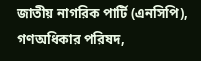জাতীয় নাগরিক পার্টি (এনসিপি), গণঅধিকার পরিষদ,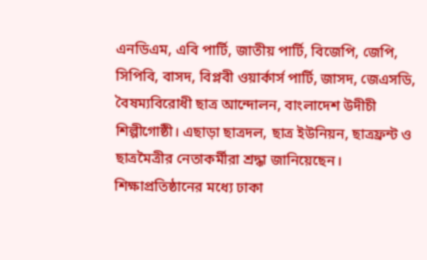এনডিএম, এবি পার্টি, জাতীয় পার্টি, বিজেপি, জেপি, সিপিবি, বাসদ, বিপ্লবী ওয়ার্কার্স পার্টি, জাসদ, জেএসডি, বৈষম্যবিরোধী ছাত্র আন্দোলন, বাংলাদেশ উদীচী শিল্পীগোষ্ঠী। এছাড়া ছাত্রদল, ছাত্র ইউনিয়ন, ছাত্রফ্রন্ট ও ছাত্রমৈত্রীর নেতাকর্মীরা শ্রদ্ধা জানিয়েছেন।
শিক্ষাপ্রতিষ্ঠানের মধ্যে ঢাকা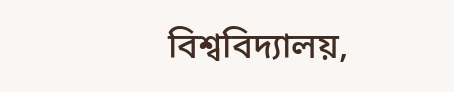বিশ্ববিদ্যালয়,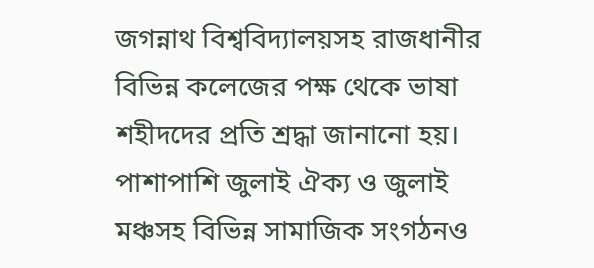জগন্নাথ বিশ্ববিদ্যালয়সহ রাজধানীর বিভিন্ন কলেজের পক্ষ থেকে ভাষা শহীদদের প্রতি শ্রদ্ধা জানানো হয়। পাশাপাশি জুলাই ঐক্য ও জুলাই মঞ্চসহ বিভিন্ন সামাজিক সংগঠনও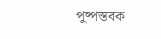পুষ্পস্তবক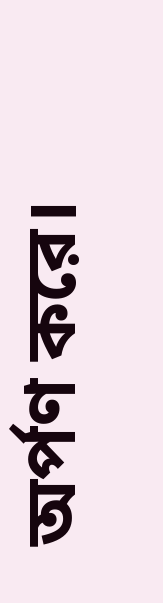অর্পণ করে।